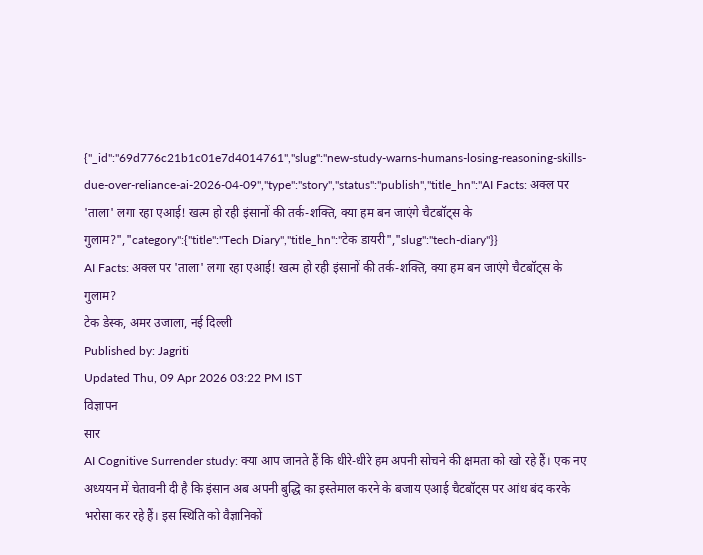{"_id":"69d776c21b1c01e7d4014761","slug":"new-study-warns-humans-losing-reasoning-skills-due-over-reliance-ai-2026-04-09","type":"story","status":"publish","title_hn":"AI Facts: अक्ल पर 'ताला' लगा रहा एआई! खत्म हो रही इंसानों की तर्क-शक्ति, क्या हम बन जाएंगे चैटबॉट्स के गुलाम?","category":{"title":"Tech Diary","title_hn":"टेक डायरी","slug":"tech-diary"}}
AI Facts: अक्ल पर 'ताला' लगा रहा एआई! खत्म हो रही इंसानों की तर्क-शक्ति, क्या हम बन जाएंगे चैटबॉट्स के गुलाम?
टेक डेस्क, अमर उजाला, नई दिल्ली
Published by: Jagriti
Updated Thu, 09 Apr 2026 03:22 PM IST
विज्ञापन
सार
AI Cognitive Surrender study: क्या आप जानते हैं कि धीरे-धीरे हम अपनी सोचने की क्षमता को खो रहे हैं। एक नए अध्ययन में चेतावनी दी है कि इंसान अब अपनी बुद्धि का इस्तेमाल करने के बजाय एआई चैटबॉट्स पर आंध बंद करके भरोसा कर रहे हैं। इस स्थिति को वैज्ञानिकों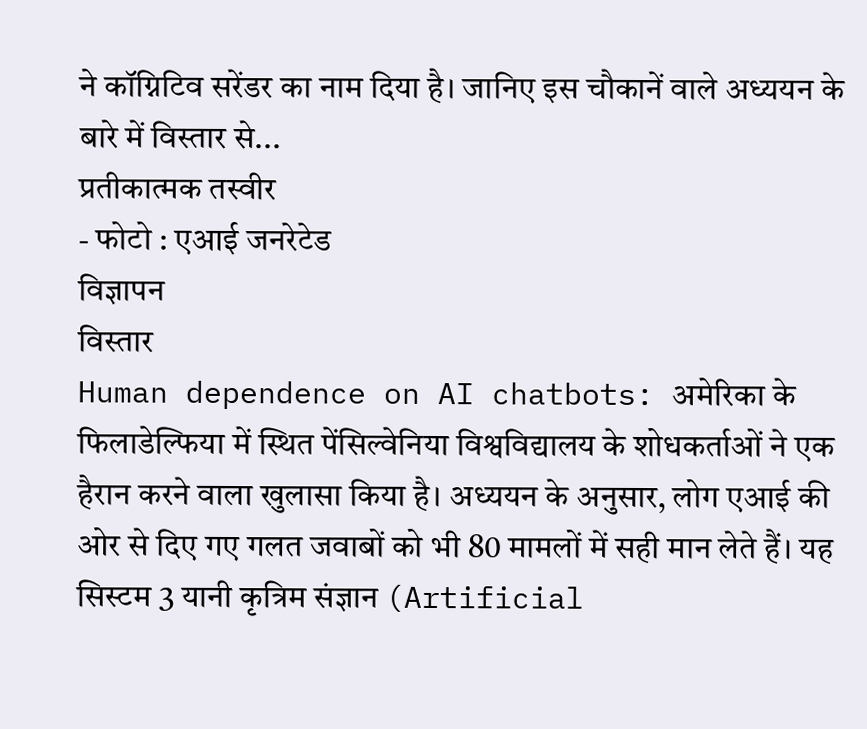ने कॉग्निटिव सरेंडर का नाम दिया है। जानिए इस चौकानें वाले अध्ययन के बारे में विस्तार से...
प्रतीकात्मक तस्वीर
- फोटो : एआई जनरेटेड
विज्ञापन
विस्तार
Human dependence on AI chatbots: अमेरिका के फिलाडेल्फिया में स्थित पेंसिल्वेनिया विश्वविद्यालय के शोधकर्ताओं ने एक हैरान करने वाला खुलासा किया है। अध्ययन के अनुसार, लोग एआई की ओर से दिए गए गलत जवाबों को भी 80 मामलों में सही मान लेते हैं। यह सिस्टम 3 यानी कृत्रिम संज्ञान (Artificial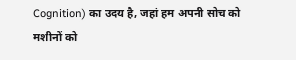Cognition) का उदय है, जहां हम अपनी सोच को मशीनों को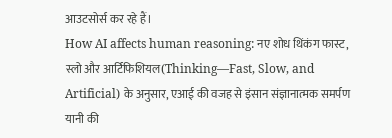आउटसोर्स कर रहे हैं।
How AI affects human reasoning: नए शोध थिंकंग फास्ट, स्लो और आर्टिफिशियल(Thinking—Fast, Slow, and Artificial) के अनुसार, एआई की वजह से इंसान संज्ञानात्मक समर्पण यानी की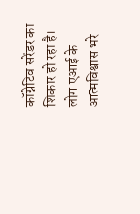कॉग्नेटिव सरेंडर का शिकार हो रहा है। लोग एआई के आत्मविश्वास भरे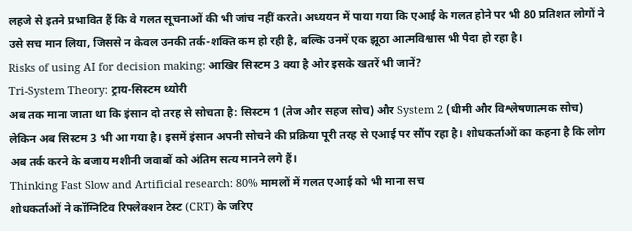लहजे से इतने प्रभावित हैं कि वे गलत सूचनाओं की भी जांच नहीं करते। अध्ययन में पाया गया कि एआई के गलत होने पर भी 80 प्रतिशत लोगों ने उसे सच मान लिया, जिससे न केवल उनकी तर्क-शक्ति कम हो रही है, बल्कि उनमें एक झूठा आत्मविश्वास भी पैदा हो रहा है।
Risks of using AI for decision making: आखिर सिस्टम 3 क्या है ओर इसके खतरें भी जानें?
Tri-System Theory: ट्राय-सिस्टम थ्योरी
अब तक माना जाता था कि इंसान दो तरह से सोचता है: सिस्टम 1 (तेज और सहज सोच) और System 2 (धीमी और विश्लेषणात्मक सोच)
लेकिन अब सिस्टम 3 भी आ गया है। इसमें इंसान अपनी सोचने की प्रक्रिया पूरी तरह से एआई पर सौंप रहा है। शोधकर्ताओं का कहना है कि लोग अब तर्क करने के बजाय मशीनी जवाबों को अंतिम सत्य मानने लगे हैं।
Thinking Fast Slow and Artificial research: 80% मामलों में गलत एआई को भी माना सच
शोधकर्ताओं ने कॉग्निटिव रिफ्लेक्शन टेस्ट (CRT) के जरिए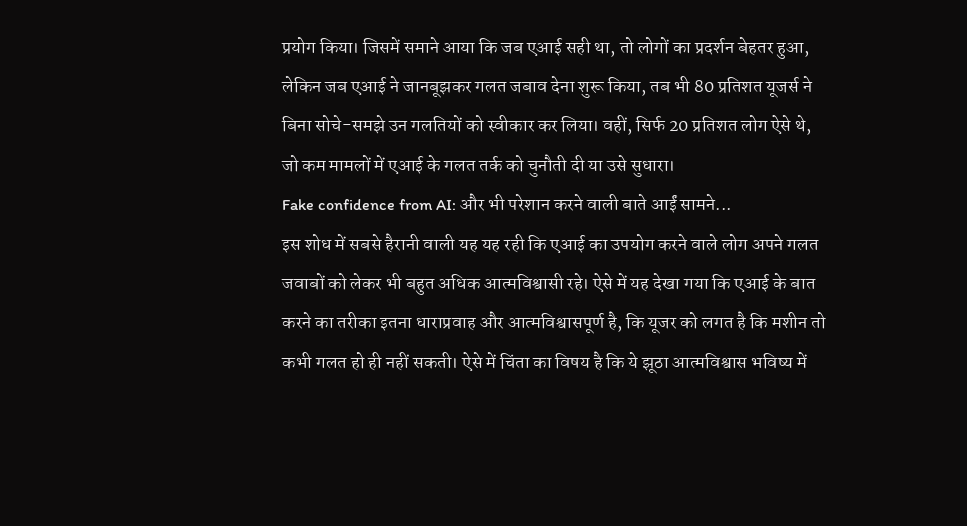प्रयोग किया। जिसमें समाने आया कि जब एआई सही था, तो लोगों का प्रदर्शन बेहतर हुआ, लेकिन जब एआई ने जानबूझकर गलत जबाव देना शुरू किया, तब भी 80 प्रतिशत यूजर्स ने बिना सोचे-समझे उन गलतियों को स्वीकार कर लिया। वहीं, सिर्फ 20 प्रतिशत लोग ऐसे थे, जो कम मामलों में एआई के गलत तर्क को चुनौती दी या उसे सुधारा।
Fake confidence from AI: और भी परेशान करने वाली बाते आईं सामने...
इस शोध में सबसे हैरानी वाली यह यह रही कि एआई का उपयोग करने वाले लोग अपने गलत जवाबों को लेकर भी बहुत अधिक आत्मविश्वासी रहे। ऐसे में यह देखा गया कि एआई के बात करने का तरीका इतना धाराप्रवाह और आत्मविश्वासपूर्ण है, कि यूजर को लगत है कि मशीन तो कभी गलत हो ही नहीं सकती। ऐसे में चिंता का विषय है कि ये झूठा आत्मविश्वास भविष्य में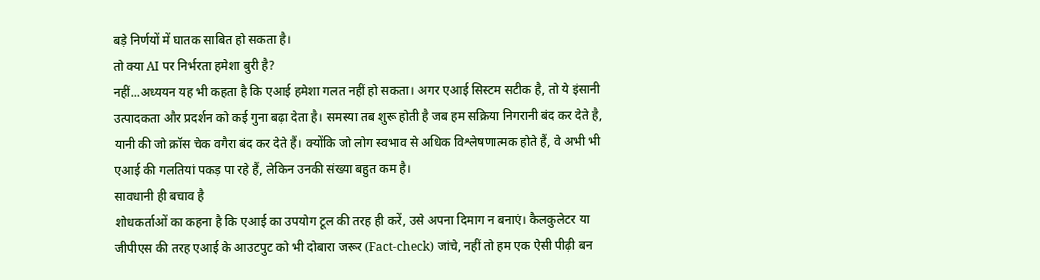बड़े निर्णयों में घातक साबित हो सकता है।
तो क्या AI पर निर्भरता हमेशा बुरी है?
नहीं...अध्ययन यह भी कहता है कि एआई हमेशा गलत नहीं हो सकता। अगर एआई सिस्टम सटीक है, तो ये इंसानी उत्पादकता और प्रदर्शन को कई गुना बढ़ा देता है। समस्या तब शुरू होती है जब हम सक्रिया निगरानी बंद कर देते है, यानी की जो क्रॉस चेक वगैरा बंद कर देते हैं। क्योंकि जो लोग स्वभाव से अधिक विश्लेषणात्मक होते हैं, वे अभी भी एआई की गलतियां पकड़ पा रहे हैं, लेकिन उनकी संख्या बहुत कम है।
सावधानी ही बचाव है
शोधकर्ताओं का कहना है कि एआई का उपयोग टूल की तरह ही करें, उसे अपना दिमाग न बनाएं। कैलकुलेटर या जीपीएस की तरह एआई के आउटपुट को भी दोबारा जरूर (Fact-check) जांचे, नहीं तो हम एक ऐसी पीढ़ी बन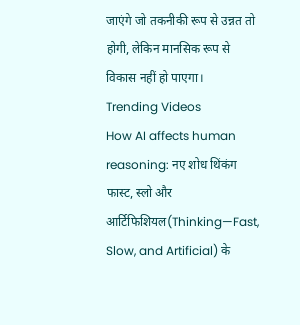जाएंगे जो तकनीकी रूप से उन्नत तो होगी, लेकिन मानसिक रूप से विकास नहीं हो पाएगा।
Trending Videos
How AI affects human reasoning: नए शोध थिंकंग फास्ट, स्लो और आर्टिफिशियल(Thinking—Fast, Slow, and Artificial) के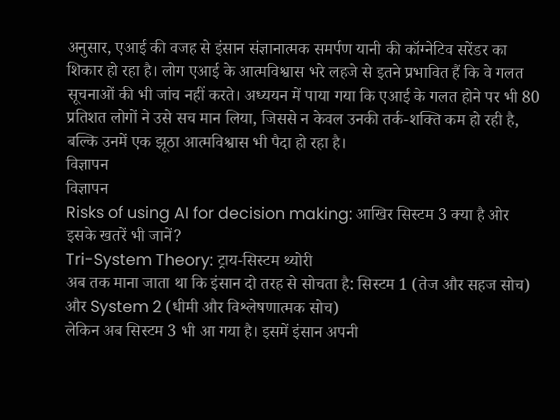अनुसार, एआई की वजह से इंसान संज्ञानात्मक समर्पण यानी की कॉग्नेटिव सरेंडर का शिकार हो रहा है। लोग एआई के आत्मविश्वास भरे लहजे से इतने प्रभावित हैं कि वे गलत सूचनाओं की भी जांच नहीं करते। अध्ययन में पाया गया कि एआई के गलत होने पर भी 80 प्रतिशत लोगों ने उसे सच मान लिया, जिससे न केवल उनकी तर्क-शक्ति कम हो रही है, बल्कि उनमें एक झूठा आत्मविश्वास भी पैदा हो रहा है।
विज्ञापन
विज्ञापन
Risks of using AI for decision making: आखिर सिस्टम 3 क्या है ओर इसके खतरें भी जानें?
Tri-System Theory: ट्राय-सिस्टम थ्योरी
अब तक माना जाता था कि इंसान दो तरह से सोचता है: सिस्टम 1 (तेज और सहज सोच) और System 2 (धीमी और विश्लेषणात्मक सोच)
लेकिन अब सिस्टम 3 भी आ गया है। इसमें इंसान अपनी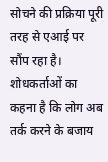सोचने की प्रक्रिया पूरी तरह से एआई पर सौंप रहा है। शोधकर्ताओं का कहना है कि लोग अब तर्क करने के बजाय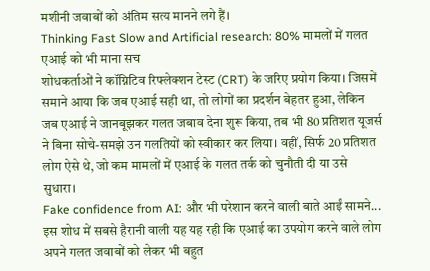मशीनी जवाबों को अंतिम सत्य मानने लगे हैं।
Thinking Fast Slow and Artificial research: 80% मामलों में गलत एआई को भी माना सच
शोधकर्ताओं ने कॉग्निटिव रिफ्लेक्शन टेस्ट (CRT) के जरिए प्रयोग किया। जिसमें समाने आया कि जब एआई सही था, तो लोगों का प्रदर्शन बेहतर हुआ, लेकिन जब एआई ने जानबूझकर गलत जबाव देना शुरू किया, तब भी 80 प्रतिशत यूजर्स ने बिना सोचे-समझे उन गलतियों को स्वीकार कर लिया। वहीं, सिर्फ 20 प्रतिशत लोग ऐसे थे, जो कम मामलों में एआई के गलत तर्क को चुनौती दी या उसे सुधारा।
Fake confidence from AI: और भी परेशान करने वाली बाते आईं सामने...
इस शोध में सबसे हैरानी वाली यह यह रही कि एआई का उपयोग करने वाले लोग अपने गलत जवाबों को लेकर भी बहुत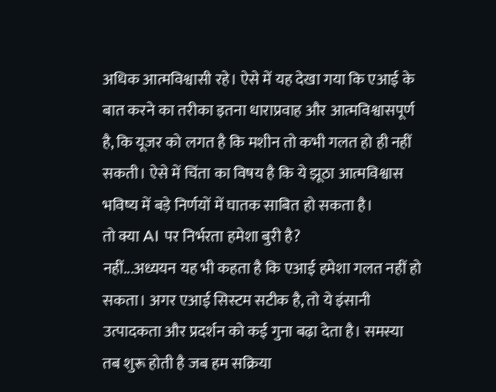अधिक आत्मविश्वासी रहे। ऐसे में यह देखा गया कि एआई के बात करने का तरीका इतना धाराप्रवाह और आत्मविश्वासपूर्ण है, कि यूजर को लगत है कि मशीन तो कभी गलत हो ही नहीं सकती। ऐसे में चिंता का विषय है कि ये झूठा आत्मविश्वास भविष्य में बड़े निर्णयों में घातक साबित हो सकता है।
तो क्या AI पर निर्भरता हमेशा बुरी है?
नहीं...अध्ययन यह भी कहता है कि एआई हमेशा गलत नहीं हो सकता। अगर एआई सिस्टम सटीक है, तो ये इंसानी उत्पादकता और प्रदर्शन को कई गुना बढ़ा देता है। समस्या तब शुरू होती है जब हम सक्रिया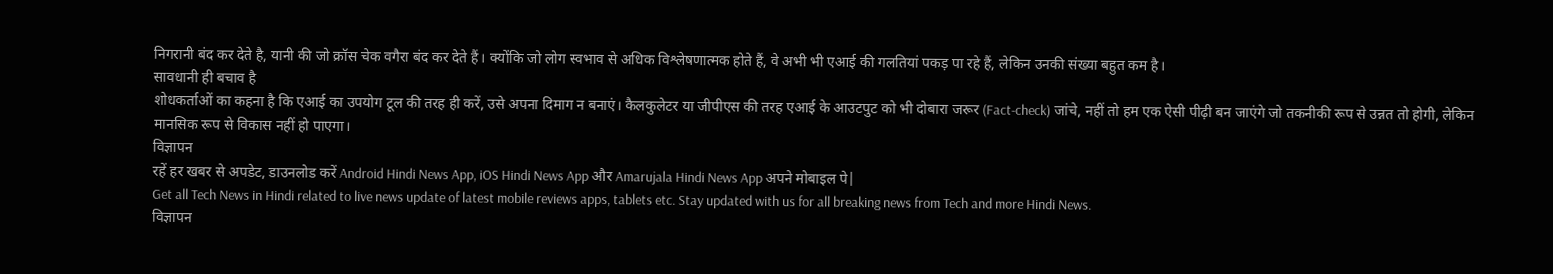निगरानी बंद कर देते है, यानी की जो क्रॉस चेक वगैरा बंद कर देते हैं। क्योंकि जो लोग स्वभाव से अधिक विश्लेषणात्मक होते हैं, वे अभी भी एआई की गलतियां पकड़ पा रहे हैं, लेकिन उनकी संख्या बहुत कम है।
सावधानी ही बचाव है
शोधकर्ताओं का कहना है कि एआई का उपयोग टूल की तरह ही करें, उसे अपना दिमाग न बनाएं। कैलकुलेटर या जीपीएस की तरह एआई के आउटपुट को भी दोबारा जरूर (Fact-check) जांचे, नहीं तो हम एक ऐसी पीढ़ी बन जाएंगे जो तकनीकी रूप से उन्नत तो होगी, लेकिन मानसिक रूप से विकास नहीं हो पाएगा।
विज्ञापन
रहें हर खबर से अपडेट, डाउनलोड करें Android Hindi News App, iOS Hindi News App और Amarujala Hindi News App अपने मोबाइल पे|
Get all Tech News in Hindi related to live news update of latest mobile reviews apps, tablets etc. Stay updated with us for all breaking news from Tech and more Hindi News.
विज्ञापन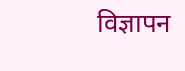विज्ञापन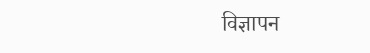विज्ञापन